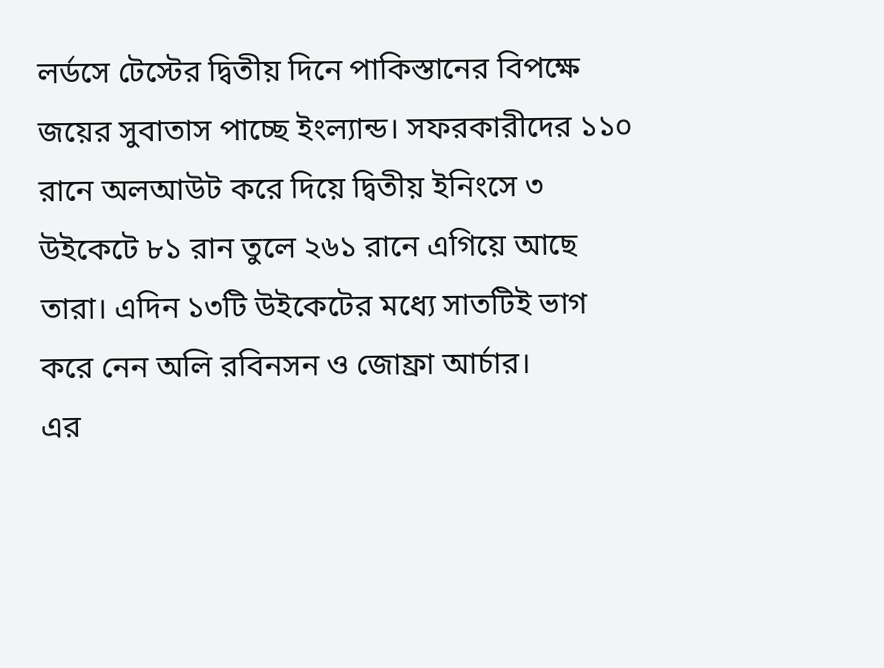লর্ডসে টেস্টের দ্বিতীয় দিনে পাকিস্তানের বিপক্ষে জয়ের সুবাতাস পাচ্ছে ইংল্যান্ড। সফরকারীদের ১১০ রানে অলআউট করে দিয়ে দ্বিতীয় ইনিংসে ৩ উইকেটে ৮১ রান তুলে ২৬১ রানে এগিয়ে আছে তারা। এদিন ১৩টি উইকেটের মধ্যে সাতটিই ভাগ করে নেন অলি রবিনসন ও জোফ্রা আর্চার।
এর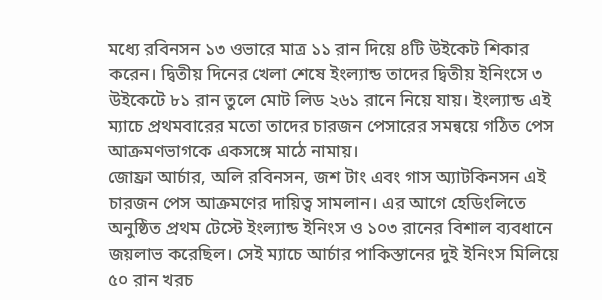মধ্যে রবিনসন ১৩ ওভারে মাত্র ১১ রান দিয়ে ৪টি উইকেট শিকার করেন। দ্বিতীয় দিনের খেলা শেষে ইংল্যান্ড তাদের দ্বিতীয় ইনিংসে ৩ উইকেটে ৮১ রান তুলে মোট লিড ২৬১ রানে নিয়ে যায়। ইংল্যান্ড এই ম্যাচে প্রথমবারের মতো তাদের চারজন পেসারের সমন্বয়ে গঠিত পেস আক্রমণভাগকে একসঙ্গে মাঠে নামায়।
জোফ্রা আর্চার, অলি রবিনসন, জশ টাং এবং গাস অ্যাটকিনসন এই চারজন পেস আক্রমণের দায়িত্ব সামলান। এর আগে হেডিংলিতে অনুষ্ঠিত প্রথম টেস্টে ইংল্যান্ড ইনিংস ও ১০৩ রানের বিশাল ব্যবধানে জয়লাভ করেছিল। সেই ম্যাচে আর্চার পাকিস্তানের দুই ইনিংস মিলিয়ে ৫০ রান খরচ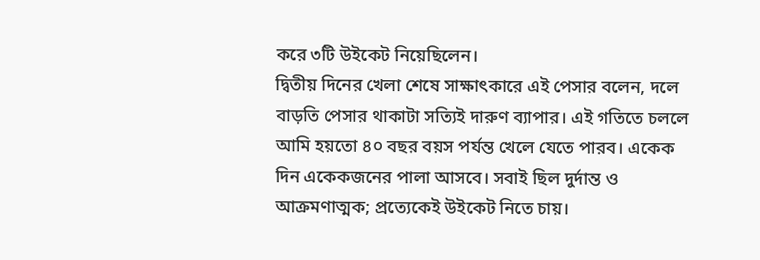করে ৩টি উইকেট নিয়েছিলেন।
দ্বিতীয় দিনের খেলা শেষে সাক্ষাৎকারে এই পেসার বলেন, দলে বাড়তি পেসার থাকাটা সত্যিই দারুণ ব্যাপার। এই গতিতে চললে আমি হয়তো ৪০ বছর বয়স পর্যন্ত খেলে যেতে পারব। একেক দিন একেকজনের পালা আসবে। সবাই ছিল দুর্দান্ত ও আক্রমণাত্মক; প্রত্যেকেই উইকেট নিতে চায়।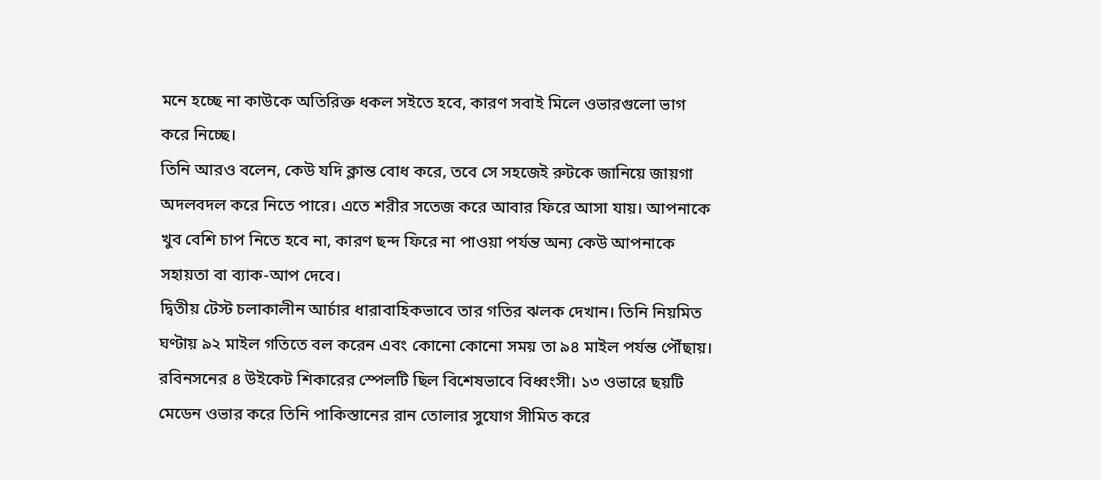মনে হচ্ছে না কাউকে অতিরিক্ত ধকল সইতে হবে, কারণ সবাই মিলে ওভারগুলো ভাগ করে নিচ্ছে।
তিনি আরও বলেন, কেউ যদি ক্লান্ত বোধ করে, তবে সে সহজেই রুটকে জানিয়ে জায়গা অদলবদল করে নিতে পারে। এতে শরীর সতেজ করে আবার ফিরে আসা যায়। আপনাকে খুব বেশি চাপ নিতে হবে না, কারণ ছন্দ ফিরে না পাওয়া পর্যন্ত অন্য কেউ আপনাকে সহায়তা বা ব্যাক-আপ দেবে।
দ্বিতীয় টেস্ট চলাকালীন আর্চার ধারাবাহিকভাবে তার গতির ঝলক দেখান। তিনি নিয়মিত ঘণ্টায় ৯২ মাইল গতিতে বল করেন এবং কোনো কোনো সময় তা ৯৪ মাইল পর্যন্ত পৌঁছায়। রবিনসনের ৪ উইকেট শিকারের স্পেলটি ছিল বিশেষভাবে বিধ্বংসী। ১৩ ওভারে ছয়টি মেডেন ওভার করে তিনি পাকিস্তানের রান তোলার সুযোগ সীমিত করে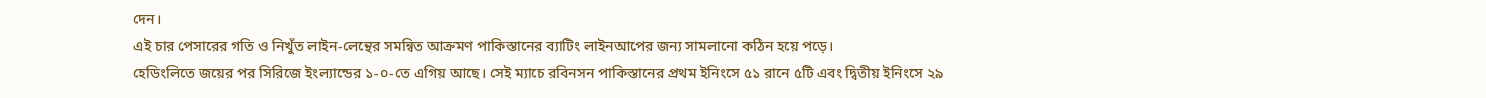দেন।
এই চার পেসারের গতি ও নিখুঁত লাইন-লেন্থের সমন্বিত আক্রমণ পাকিস্তানের ব্যাটিং লাইনআপের জন্য সামলানো কঠিন হয়ে পড়ে।
হেডিংলিতে জয়ের পর সিরিজে ইংল্যান্ডের ১-০-তে এগিয় আছে। সেই ম্যাচে রবিনসন পাকিস্তানের প্রথম ইনিংসে ৫১ রানে ৫টি এবং দ্বিতীয় ইনিংসে ২৯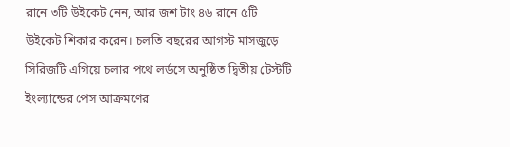রানে ৩টি উইকেট নেন, আর জশ টাং ৪৬ রানে ৫টি উইকেট শিকার করেন। চলতি বছরের আগস্ট মাসজুড়ে সিরিজটি এগিয়ে চলার পথে লর্ডসে অনুষ্ঠিত দ্বিতীয় টেস্টটি ইংল্যান্ডের পেস আক্রমণের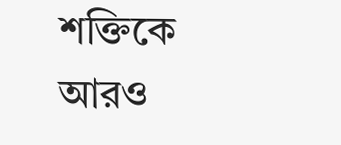শক্তিকে আরও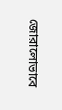জোরালোভাবে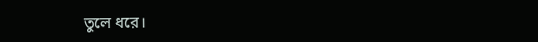তুলে ধরে।